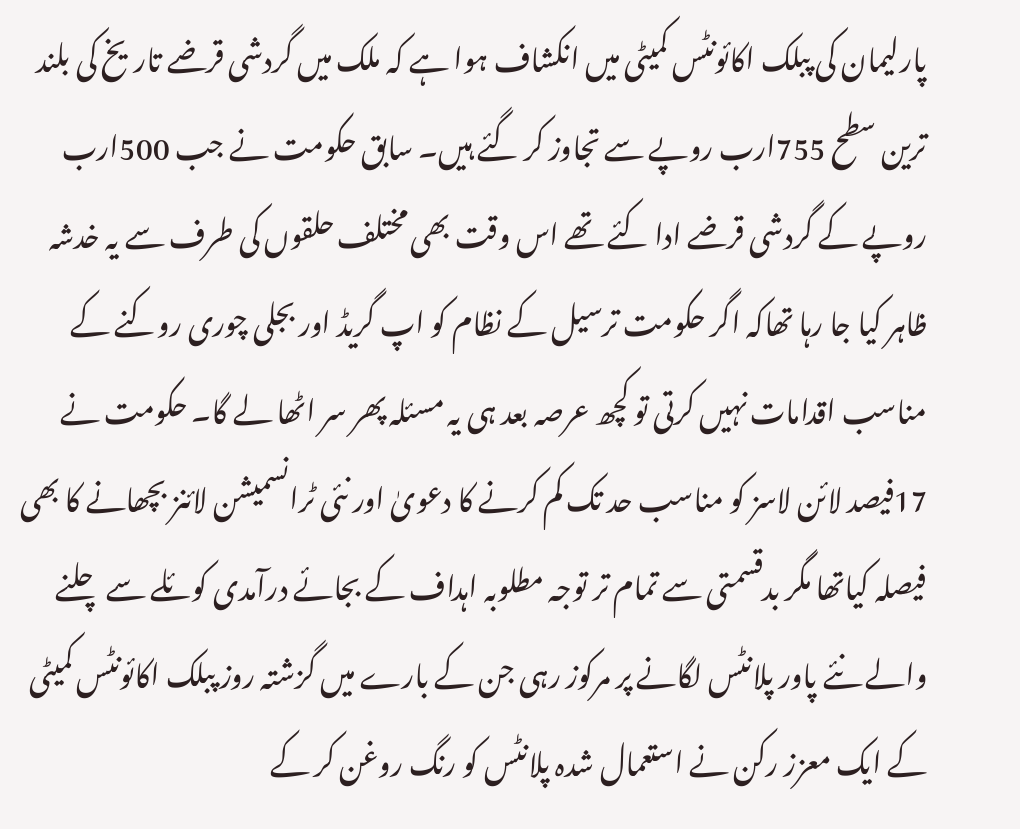پارلیمان کی پبلک اکائونٹس کمیٹی میں انکشاف ہوا ہے کہ ملک میں گردشی قرضے تاریخ کی بلند ترین سطح 755ارب روپے سے تجاوز کر گئے ہیں۔ سابق حکومت نے جب 500ارب روپے کے گردشی قرضے ادا کئے تھے اس وقت بھی مختلف حلقوں کی طرف سے یہ خدشہ ظاہر کیا جا رہا تھاکہ اگر حکومت ترسیل کے نظام کو اپ گریڈ اور بجلی چوری روکنے کے مناسب اقدامات نہیں کرتی تو کچھ عرصہ بعد ہی یہ مسئلہ پھر سر اٹھا لے گا۔ حکومت نے 17فیصد لائن لاسز کو مناسب حد تک کم کرنے کا دعویٰ اور نئی ٹرانسمیشن لائنز بچھانے کا بھی فیصلہ کیاتھا مگر بدقسمتی سے تمام تر توجہ مطلوبہ اہداف کے بجائے درآمدی کوئلے سے چلنے والے نئے پاور پلانٹس لگانے پر مرکوز رہی جن کے بارے میں گزشتہ روز پبلک اکائونٹس کمیٹی کے ایک معزز رکن نے استعمال شدہ پلانٹس کو رنگ روغن کر کے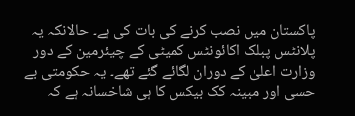پاکستان میں نصب کرنے کی بات کی ہے۔ حالانکہ یہ پلانٹس پبلک اکائونٹس کمیٹی کے چیئرمین کے دور وزارت اعلیٰ کے دوران لگائے گئے تھے۔ یہ حکومتی بے حسی اور مبینہ کک بیکس کا ہی شاخسانہ ہے کہ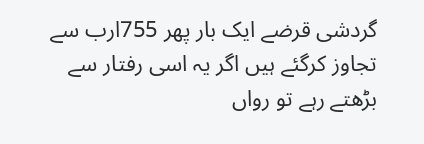گردشی قرضے ایک بار پھر 755ارب سے تجاوز کرگئے ہیں اگر یہ اسی رفتار سے بڑھتے رہے تو رواں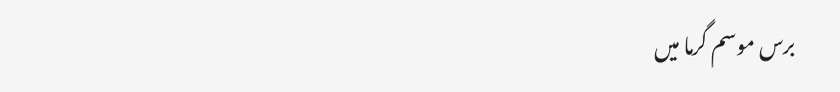برس موسم گرما میں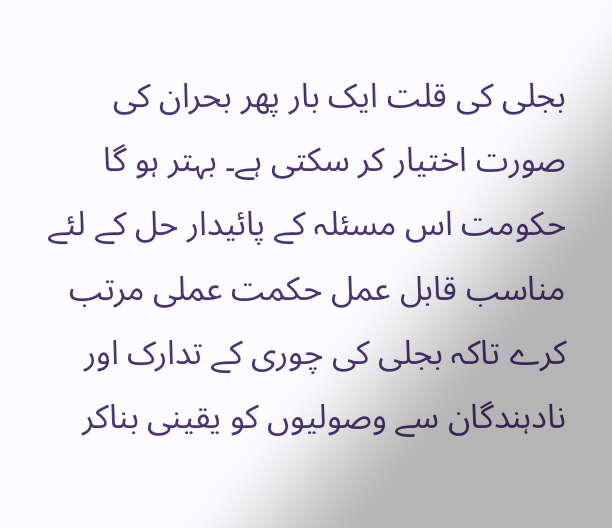بجلی کی قلت ایک بار پھر بحران کی صورت اختیار کر سکتی ہے۔ بہتر ہو گا حکومت اس مسئلہ کے پائیدار حل کے لئے مناسب قابل عمل حکمت عملی مرتب کرے تاکہ بجلی کی چوری کے تدارک اور نادہندگان سے وصولیوں کو یقینی بناکر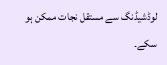لوڈشیڈنگ سے مستقل نجات ممکن ہو سکے۔